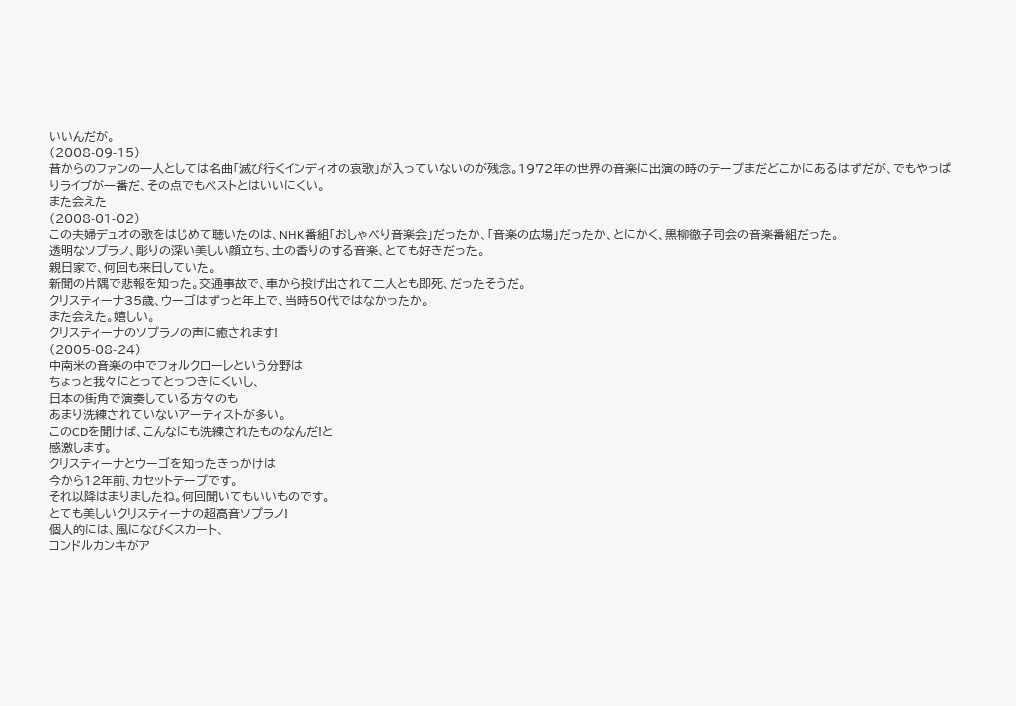いいんだが。
(2008-09-15)
昔からのファンの一人としては名曲「滅び行くインディオの哀歌」が入っていないのが残念。1972年の世界の音楽に出演の時のテープまだどこかにあるはずだが、でもやっぱりライブが一番だ、その点でもベストとはいいにくい。
また会えた
(2008-01-02)
この夫婦デュオの歌をはじめて聴いたのは、NHK番組「おしゃべり音楽会」だったか、「音楽の広場」だったか、とにかく、黒柳徹子司会の音楽番組だった。
透明なソプラノ、彫りの深い美しい顔立ち、土の香りのする音楽、とても好きだった。
親日家で、何回も来日していた。
新聞の片隅で悲報を知った。交通事故で、車から投げ出されて二人とも即死、だったそうだ。
クリスティーナ35歳、ウーゴはずっと年上で、当時50代ではなかったか。
また会えた。嬉しい。
クリスティーナのソプラノの声に癒されます!
(2005-08-24)
中南米の音楽の中でフォルクローレという分野は
ちょっと我々にとってとっつきにくいし、
日本の街角で演奏している方々のも
あまり洗練されていないアーティストが多い。
このCDを聞けば、こんなにも洗練されたものなんだ!と
感激します。
クリスティーナとウーゴを知ったきっかけは
今から12年前、カセットテープです。
それ以降はまりましたね。何回聞いてもいいものです。
とても美しいクリスティーナの超高音ソプラノ!
個人的には、風になびくスカート、
コンドルカンキがア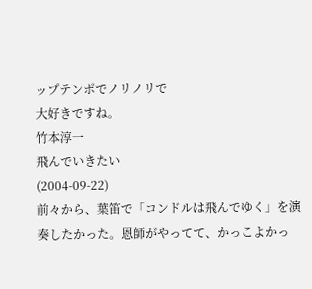ップテンポでノリノリで
大好きですね。
竹本淳一
飛んでいきたい
(2004-09-22)
前々から、葉笛で「コンドルは飛んでゆく」を演奏したかった。恩師がやってて、かっこよかっ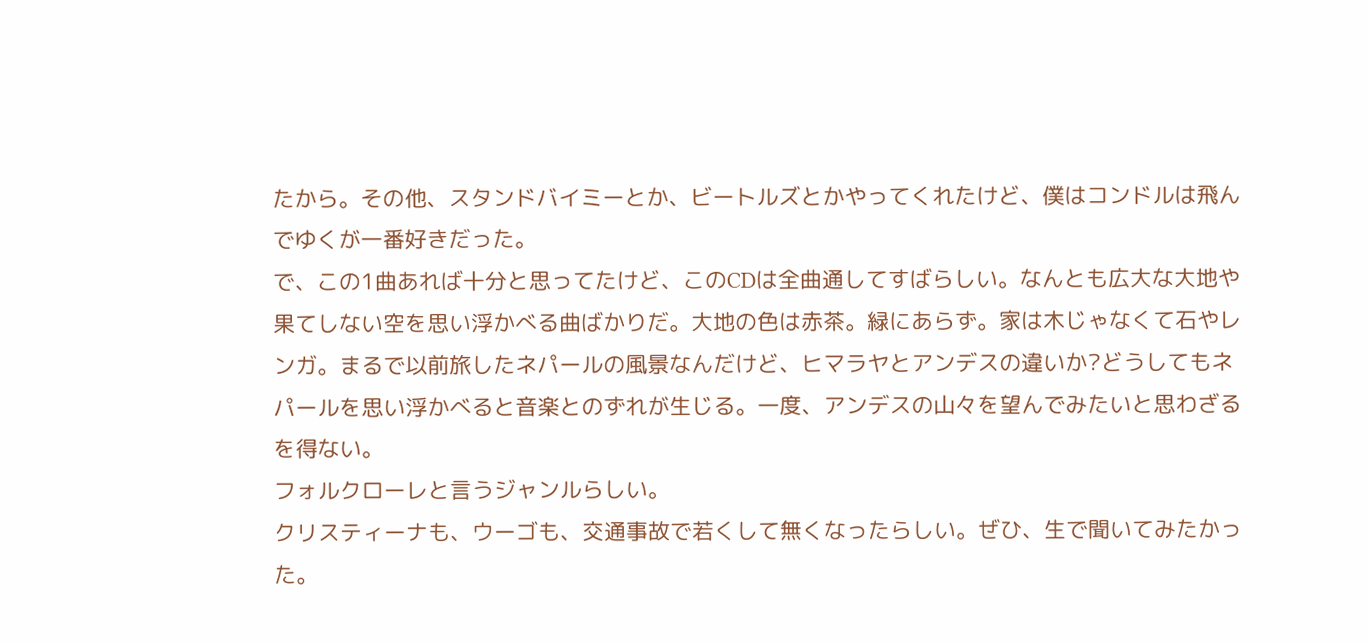たから。その他、スタンドバイミーとか、ビートルズとかやってくれたけど、僕はコンドルは飛んでゆくが一番好きだった。
で、この1曲あれば十分と思ってたけど、このCDは全曲通してすばらしい。なんとも広大な大地や果てしない空を思い浮かべる曲ばかりだ。大地の色は赤茶。緑にあらず。家は木じゃなくて石やレンガ。まるで以前旅したネパールの風景なんだけど、ヒマラヤとアンデスの違いか?どうしてもネパールを思い浮かべると音楽とのずれが生じる。一度、アンデスの山々を望んでみたいと思わざるを得ない。
フォルクローレと言うジャンルらしい。
クリスティーナも、ウーゴも、交通事故で若くして無くなったらしい。ぜひ、生で聞いてみたかった。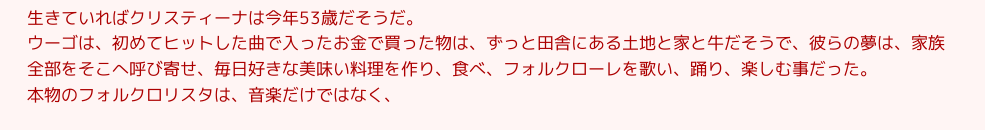生きていればクリスティーナは今年53歳だそうだ。
ウーゴは、初めてヒットした曲で入ったお金で買った物は、ずっと田舎にある土地と家と牛だそうで、彼らの夢は、家族全部をそこへ呼び寄せ、毎日好きな美味い料理を作り、食べ、フォルクローレを歌い、踊り、楽しむ事だった。
本物のフォルクロリスタは、音楽だけではなく、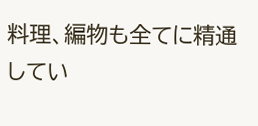料理、編物も全てに精通してい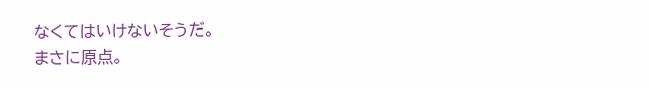なくてはいけないそうだ。
まさに原点。